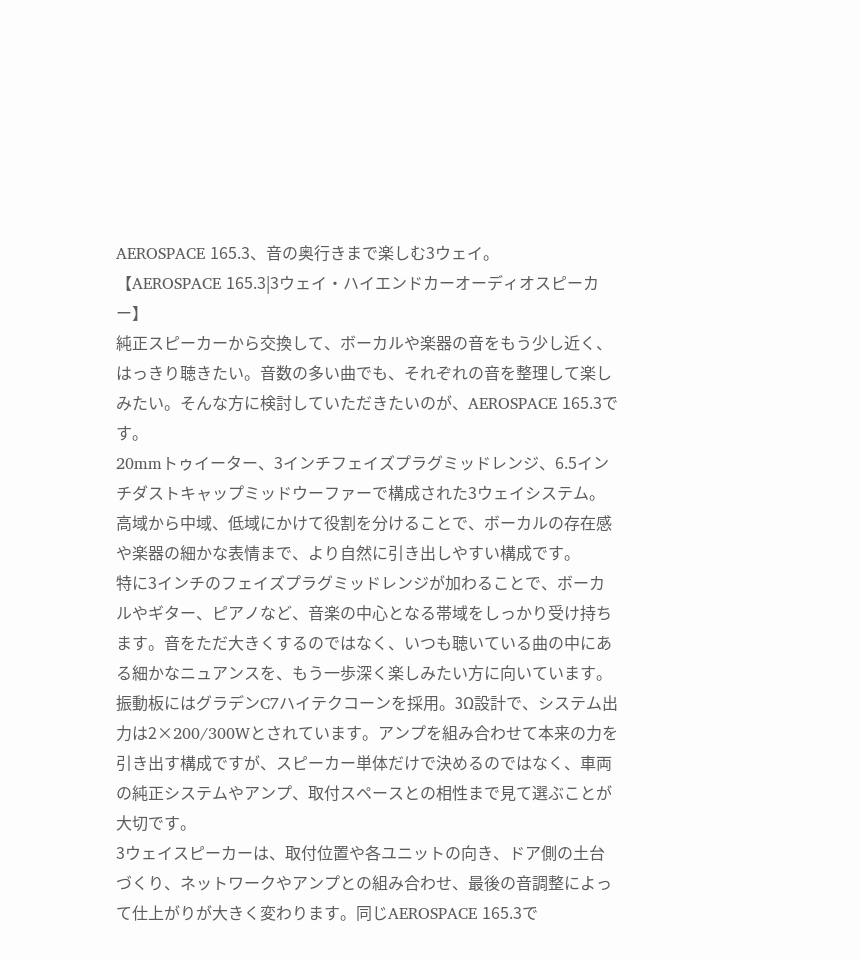AEROSPACE 165.3、音の奥行きまで楽しむ3ウェイ。
【AEROSPACE 165.3|3ウェイ・ハイエンドカーオーディオスピーカー】
純正スピーカーから交換して、ボーカルや楽器の音をもう少し近く、はっきり聴きたい。音数の多い曲でも、それぞれの音を整理して楽しみたい。そんな方に検討していただきたいのが、AEROSPACE 165.3です。
20mmトゥイーター、3インチフェイズプラグミッドレンジ、6.5インチダストキャップミッドウーファーで構成された3ウェイシステム。高域から中域、低域にかけて役割を分けることで、ボーカルの存在感や楽器の細かな表情まで、より自然に引き出しやすい構成です。
特に3インチのフェイズプラグミッドレンジが加わることで、ボーカルやギター、ピアノなど、音楽の中心となる帯域をしっかり受け持ちます。音をただ大きくするのではなく、いつも聴いている曲の中にある細かなニュアンスを、もう一歩深く楽しみたい方に向いています。
振動板にはグラデンC7ハイテクコーンを採用。3Ω設計で、システム出力は2×200/300Wとされています。アンプを組み合わせて本来の力を引き出す構成ですが、スピーカー単体だけで決めるのではなく、車両の純正システムやアンプ、取付スペースとの相性まで見て選ぶことが大切です。
3ウェイスピーカーは、取付位置や各ユニットの向き、ドア側の土台づくり、ネットワークやアンプとの組み合わせ、最後の音調整によって仕上がりが大きく変わります。同じAEROSPACE 165.3で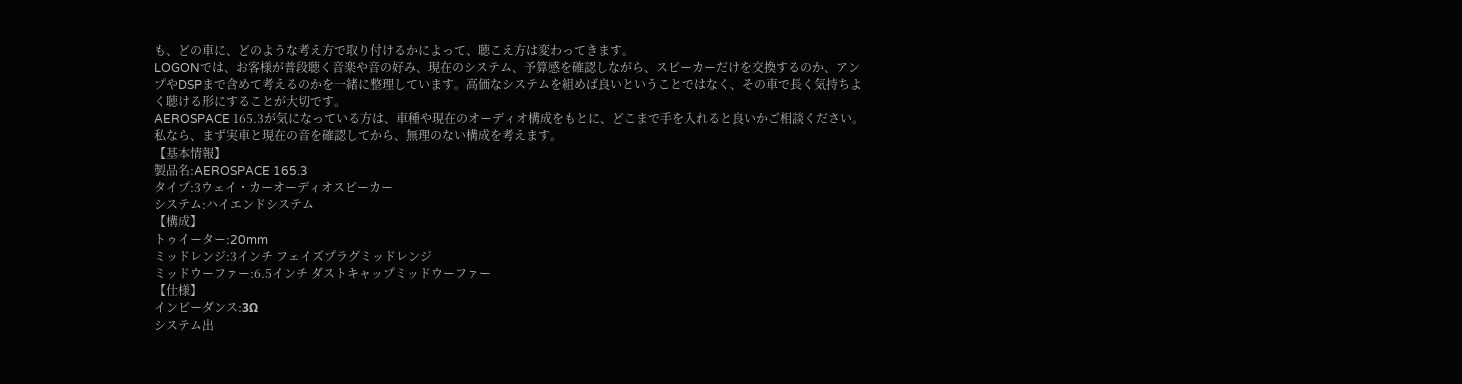も、どの車に、どのような考え方で取り付けるかによって、聴こえ方は変わってきます。
LOGONでは、お客様が普段聴く音楽や音の好み、現在のシステム、予算感を確認しながら、スピーカーだけを交換するのか、アンプやDSPまで含めて考えるのかを一緒に整理しています。高価なシステムを組めば良いということではなく、その車で長く気持ちよく聴ける形にすることが大切です。
AEROSPACE 165.3が気になっている方は、車種や現在のオーディオ構成をもとに、どこまで手を入れると良いかご相談ください。 私なら、まず実車と現在の音を確認してから、無理のない構成を考えます。
【基本情報】
製品名:AEROSPACE 165.3
タイプ:3ウェイ・カーオーディオスピーカー
システム:ハイエンドシステム
【構成】
トゥイーター:20mm
ミッドレンジ:3インチ フェイズプラグミッドレンジ
ミッドウーファー:6.5インチ ダストキャップミッドウーファー
【仕様】
インピーダンス:3Ω
システム出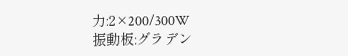力:2×200/300W
振動板:グラデン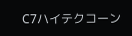C7ハイテクコーン